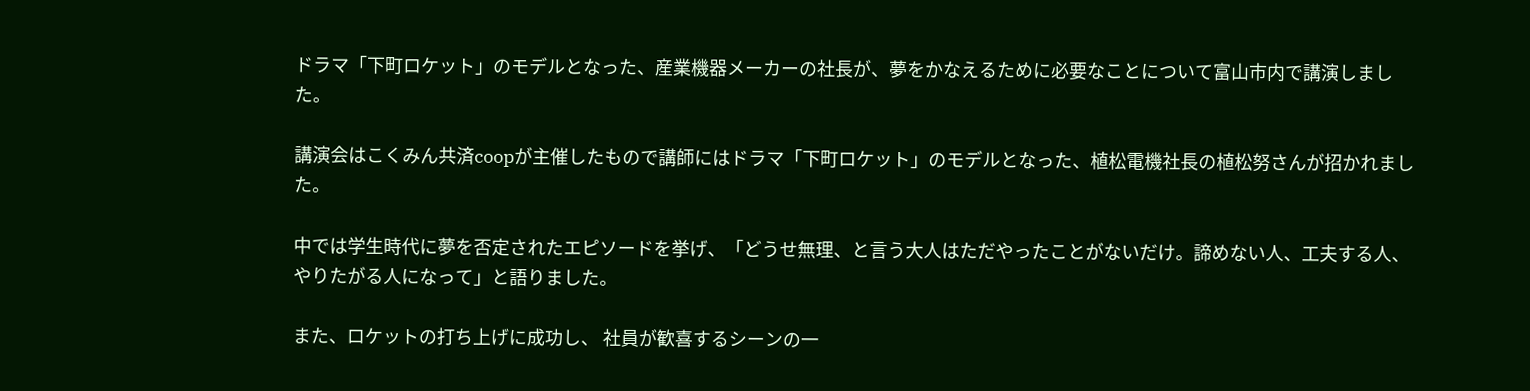ドラマ「下町ロケット」のモデルとなった、産業機器メーカーの社長が、夢をかなえるために必要なことについて富山市内で講演しました。

講演会はこくみん共済coopが主催したもので講師にはドラマ「下町ロケット」のモデルとなった、植松電機社長の植松努さんが招かれました。

中では学生時代に夢を否定されたエピソードを挙げ、「どうせ無理、と言う大人はただやったことがないだけ。諦めない人、工夫する人、やりたがる人になって」と語りました。

また、ロケットの打ち上げに成功し、 社員が歓喜するシーンの一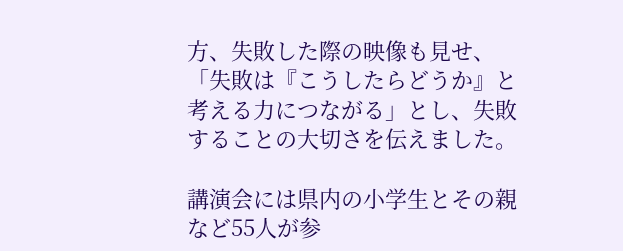方、失敗した際の映像も見せ、「失敗は『こうしたらどうか』と考える力につながる」とし、失敗することの大切さを伝えました。

講演会には県内の小学生とその親など55人が参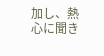加し、熱心に聞き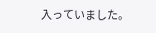入っていました。